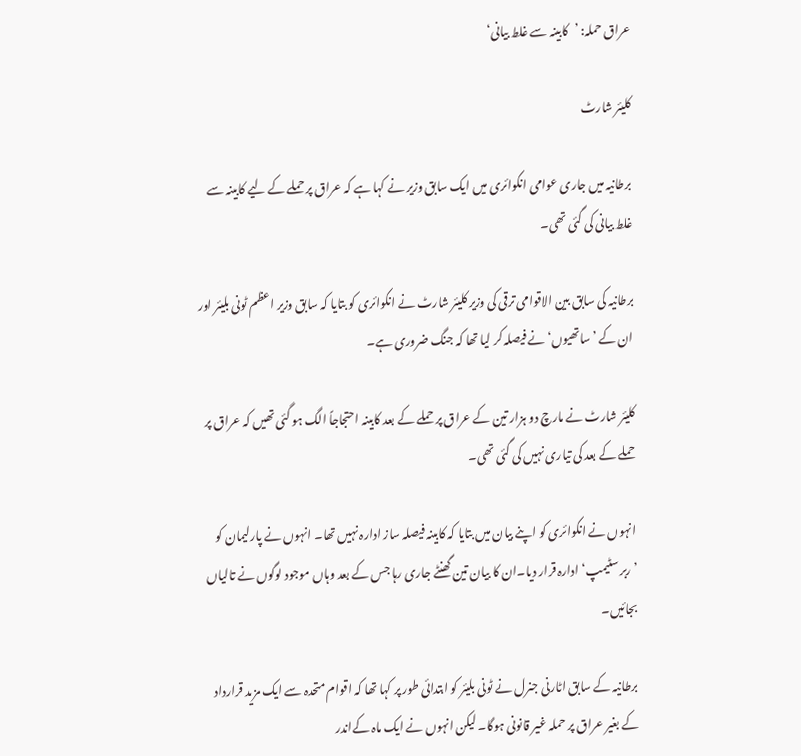عراق حملہ: ’کابینہ سے غلط بیانی‘

کلیئر شارٹ

برطانیہ میں جاری عوامی انکوائری میں ایک سابق وزیر نے کہا ہے کہ عراق پر حملے کے لیے کابینہ سے غلط بیانی کی گئی تھی۔

برطانیہ کی سابق بین الاقوامی ترقی کی وزیر کلیئر شارٹ نے انکوائری کو بتایا کہ سابق وزیر اعظم ٹونی بلیئر اور ان کے ’ساتھیوں‘ نے فیصلہ کر لیا تھا کہ جنگ ضروری ہے۔

کلیئر شارٹ نے مارچ دو ہزار تین کے عراق پر حملے کے بعد کابینہ احتجاجاً الگ ہو گئی تھیں کہ عراق پر حملے کے بعد کی تیاری نہیں کی گئی تھی۔

انہوں نے انکوائری کو اپنے بیان میں بتایا کہ کابینہ فیصلہ ساز ادارہ نہیں تھا۔ انہوں نے پارلیمان کو ’ربر سٹیمپ‘ ادارہ قرار دیا۔ان کا بیان تین گھنٹے جاری رہا جس کے بعد وہاں موجود لوگوں نے تالیاں بجائیں۔

برطانیہ کے سابق اٹارنی جنرل نے ٹونی بلیئر کو ابتدائی طور پر کہا تھا کہ اقوام متحدہ سے ایک مزید قرارداد کے بغیر عراق پر حملہ غیر قانونی ہوگا۔ لیکن انہوں نے ایک ماہ کےاندر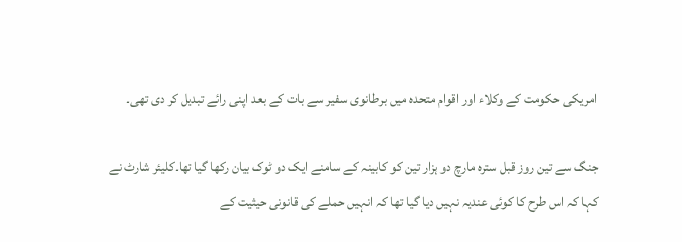امریکی حکومت کے وکلاء اور اقوام متحدہ میں برطانوی سفیر سے بات کے بعد اپنی رائے تبدیل کر دی تھی۔

جنگ سے تین روز قبل سترہ مارچ دو ہزار تین کو کابینہ کے سامنے ایک دو ٹوک بیان رکھا گیا تھا۔کلیئر شارٹ نے کہا کہ اس طرح کا کوئی عندیہ نہیں دیا گیا تھا کہ انہیں حملے کی قانونی حیثیت کے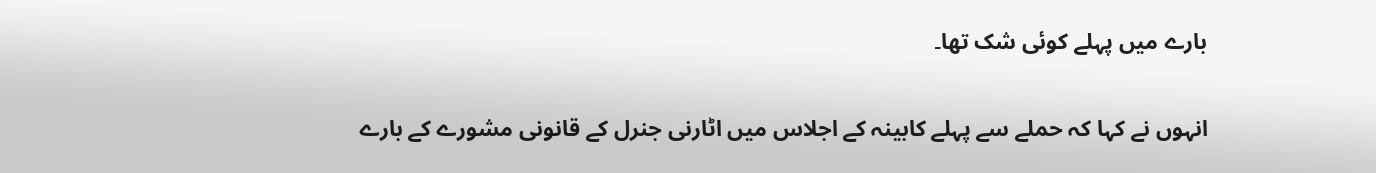بارے میں پہلے کوئی شک تھا۔

انہوں نے کہا کہ حملے سے پہلے کابینہ کے اجلاس میں اٹارنی جنرل کے قانونی مشورے کے بارے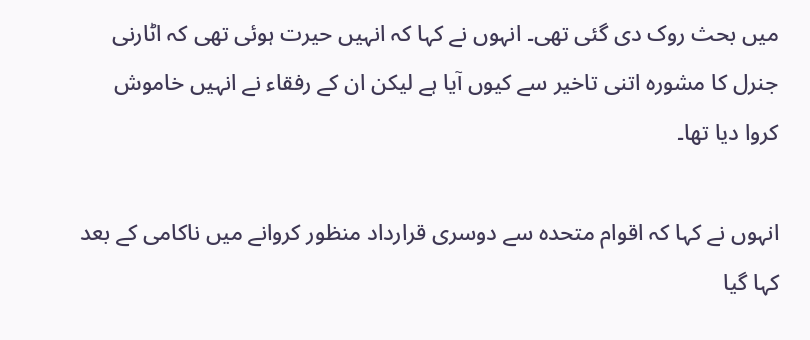میں بحث روک دی گئی تھی۔ انہوں نے کہا کہ انہیں حیرت ہوئی تھی کہ اٹارنی جنرل کا مشورہ اتنی تاخیر سے کیوں آیا ہے لیکن ان کے رفقاء نے انہیں خاموش کروا دیا تھا۔

انہوں نے کہا کہ اقوام متحدہ سے دوسری قرارداد منظور کروانے میں ناکامی کے بعد کہا گیا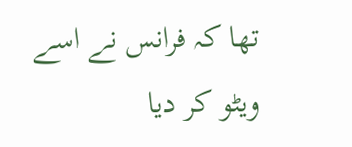تھا کہ فرانس نے اسے ویٹو کر دیا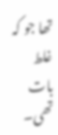تھا جو کہ غلط بات تھی۔